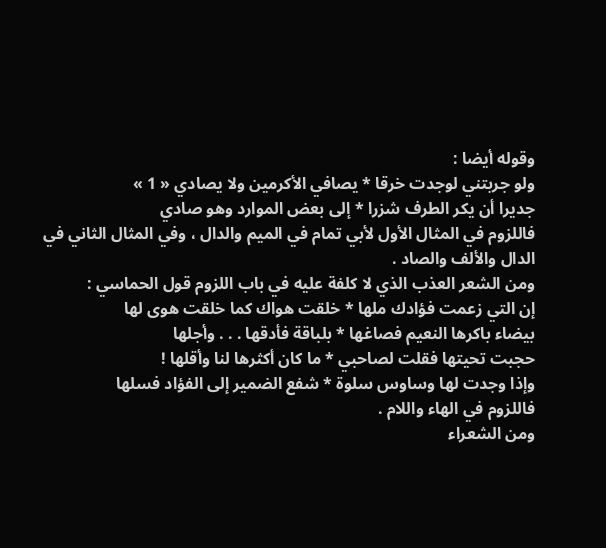وقوله أيضا :
ولو جربتني لوجدت خرقا * يصافي الأكرمين ولا يصادي « 1 »
جديرا أن يكر الطرف شزرا * إلى بعض الموارد وهو صادي
فاللزوم في المثال الأول لأبي تمام في الميم والدال ، وفي المثال الثاني في الدال والألف والصاد .
ومن الشعر العذب الذي لا كلفة عليه في باب اللزوم قول الحماسي :
إن التي زعمت فؤادك ملها * خلقت هواك كما خلقت هوى لها
بيضاء باكرها النعيم فصاغها * بلباقة فأدقها . . . وأجلها
حجبت تحيتها فقلت لصاحبي * ما كان أكثرها لنا وأقلها !
وإذا وجدت لها وساوس سلوة * شفع الضمير إلى الفؤاد فسلها
فاللزوم في الهاء واللام .
ومن الشعراء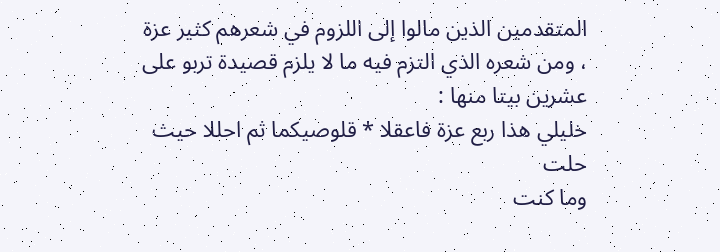المتقدمين الذين مالوا إلى اللزوم في شعرهم كثير عزة ، ومن شعره الذي التزم فيه ما لا يلزم قصيدة تربو على عشرين بيتا منها :
خليلي هذا ربع عزة فاعقلا * قلوصيكما ثم احللا حيث حلت
وما كنت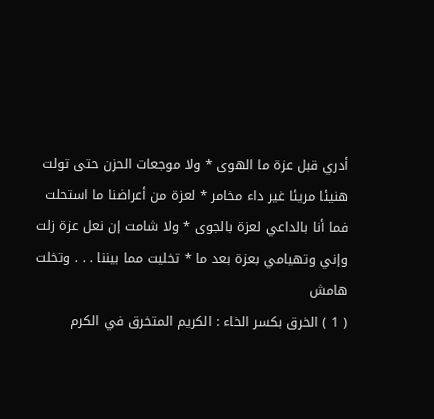أدري قبل عزة ما الهوى * ولا موجعات الحزن حتى تولت
هنيئا مريئا غير داء مخامر * لعزة من أعراضنا ما استحلت
فما أنا بالداعي لعزة بالجوى * ولا شامت إن نعل عزة زلت
وإني وتهيامي بعزة بعد ما * تخليت مما بيننا . . . وتخلت
هامش
( 1 ) الخرق بكسر الخاء : الكريم المتخرق في الكرم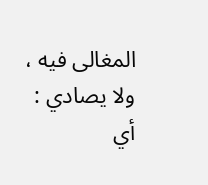المغالى فيه ، ولا يصادي : أي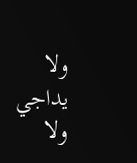ولا يداجي ولا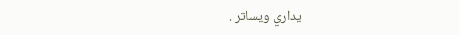يداري ويساتر .